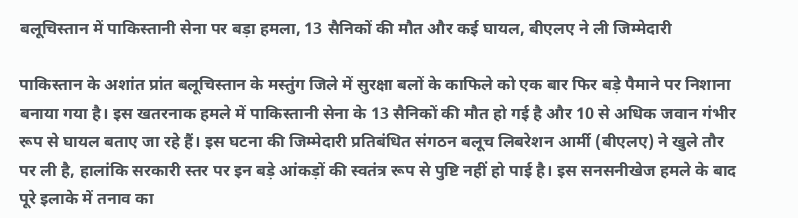बलूचिस्तान में पाकिस्तानी सेना पर बड़ा हमला, 13 सैनिकों की मौत और कई घायल, बीएलए ने ली जिम्मेदारी

पाकिस्तान के अशांत प्रांत बलूचिस्तान के मस्तुंग जिले में सुरक्षा बलों के काफिले को एक बार फिर बड़े पैमाने पर निशाना बनाया गया है। इस खतरनाक हमले में पाकिस्तानी सेना के 13 सैनिकों की मौत हो गई है और 10 से अधिक जवान गंभीर रूप से घायल बताए जा रहे हैं। इस घटना की जिम्मेदारी प्रतिबंधित संगठन बलूच लिबरेशन आर्मी (बीएलए) ने खुले तौर पर ली है, हालांकि सरकारी स्तर पर इन बड़े आंकड़ों की स्वतंत्र रूप से पुष्टि नहीं हो पाई है। इस सनसनीखेज हमले के बाद पूरे इलाके में तनाव का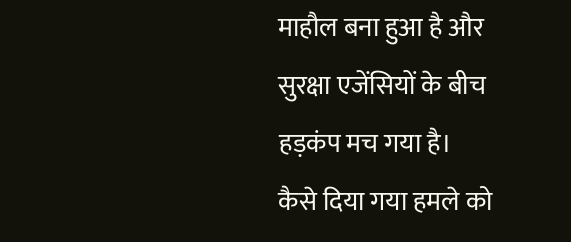माहौल बना हुआ है और सुरक्षा एजेंसियों के बीच हड़कंप मच गया है।
कैसे दिया गया हमले को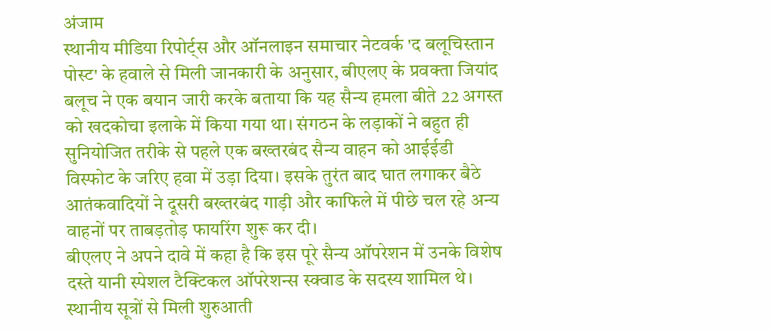अंजाम
स्थानीय मीडिया रिपोर्ट्स और ऑनलाइन समाचार नेटवर्क 'द बलूचिस्तान पोस्ट' के हवाले से मिली जानकारी के अनुसार, बीएलए के प्रवक्ता जियांद बलूच ने एक बयान जारी करके बताया कि यह सैन्य हमला बीते 22 अगस्त को खदकोचा इलाके में किया गया था। संगठन के लड़ाकों ने बहुत ही सुनियोजित तरीके से पहले एक बख्तरबंद सैन्य वाहन को आईईडी विस्फोट के जरिए हवा में उड़ा दिया। इसके तुरंत बाद घात लगाकर बैठे आतंकवादियों ने दूसरी बख्तरबंद गाड़ी और काफिले में पीछे चल रहे अन्य वाहनों पर ताबड़तोड़ फायरिंग शुरू कर दी।
बीएलए ने अपने दावे में कहा है कि इस पूरे सैन्य ऑपरेशन में उनके विशेष दस्ते यानी स्पेशल टैक्टिकल ऑपरेशन्स स्क्वाड के सदस्य शामिल थे। स्थानीय सूत्रों से मिली शुरुआती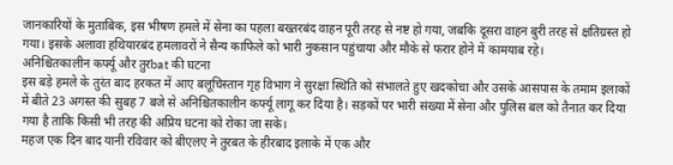जानकारियों के मुताबिक, इस भीषण हमले में सेना का पहला बख्तरबंद वाहन पूरी तरह से नष्ट हो गया, जबकि दूसरा वाहन बुरी तरह से क्षतिग्रस्त हो गया। इसके अलावा हथियारबंद हमलावरों ने सैन्य काफिले को भारी नुकसान पहुंचाया और मौके से फरार होने में कामयाब रहे।
अनिश्चितकालीन कर्फ्यू और तुरbat की घटना
इस बड़े हमले के तुरंत बाद हरकत में आए बलूचिस्तान गृह विभाग ने सुरक्षा स्थिति को संभालते हुए खदकोचा और उसके आसपास के तमाम इलाकों में बीते 23 अगस्त की सुबह 7 बजे से अनिश्चितकालीन कर्फ्यू लागू कर दिया है। सड़कों पर भारी संख्या में सेना और पुलिस बल को तैनात कर दिया गया है ताकि किसी भी तरह की अप्रिय घटना को रोका जा सके।
महज एक दिन बाद यानी रविवार को बीएलए ने तुरबत के हीरबाद इलाके में एक और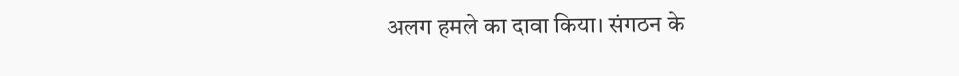अलग हमले का दावा किया। संगठन के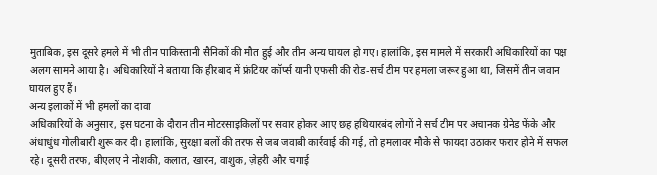मुताबिक, इस दूसरे हमले में भी तीन पाकिस्तानी सैनिकों की मौत हुई और तीन अन्य घायल हो गए। हालांकि, इस मामले में सरकारी अधिकारियों का पक्ष अलग सामने आया है। अधिकारियों ने बताया कि हीरबाद में फ्रंटियर कॉर्प्स यानी एफसी की रोड-सर्च टीम पर हमला जरूर हुआ था, जिसमें तीन जवान घायल हुए हैं।
अन्य इलाकों में भी हमलों का दावा
अधिकारियों के अनुसार, इस घटना के दौरान तीन मोटरसाइकिलों पर सवार होकर आए छह हथियारबंद लोगों ने सर्च टीम पर अचानक ग्रेनेड फेंके और अंधाधुंध गोलीबारी शुरू कर दी। हालांकि, सुरक्षा बलों की तरफ से जब जवाबी कार्रवाई की गई, तो हमलावर मौके से फायदा उठाकर फरार होने में सफल रहे। दूसरी तरफ, बीएलए ने नोशकी, कलात, खारन, वाशुक, ज़ेहरी और चगाई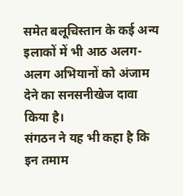समेत बलूचिस्तान के कई अन्य इलाकों में भी आठ अलग-अलग अभियानों को अंजाम देने का सनसनीखेज दावा किया है।
संगठन ने यह भी कहा है कि इन तमाम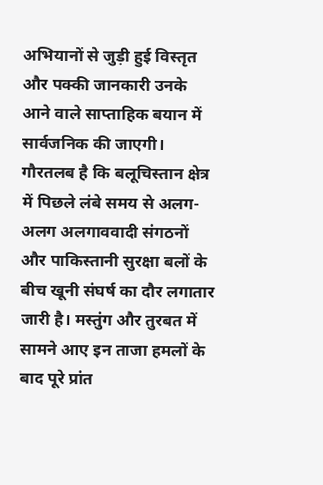अभियानों से जुड़ी हुई विस्तृत और पक्की जानकारी उनके आने वाले साप्ताहिक बयान में सार्वजनिक की जाएगी। गौरतलब है कि बलूचिस्तान क्षेत्र में पिछले लंबे समय से अलग-अलग अलगाववादी संगठनों और पाकिस्तानी सुरक्षा बलों के बीच खूनी संघर्ष का दौर लगातार जारी है। मस्तुंग और तुरबत में सामने आए इन ताजा हमलों के बाद पूरे प्रांत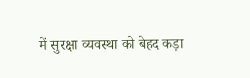में सुरक्षा व्यवस्था को बेहद कड़ा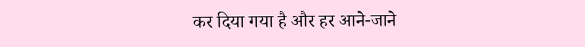कर दिया गया है और हर आने-जाने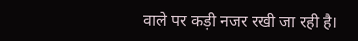वाले पर कड़ी नजर रखी जा रही है।